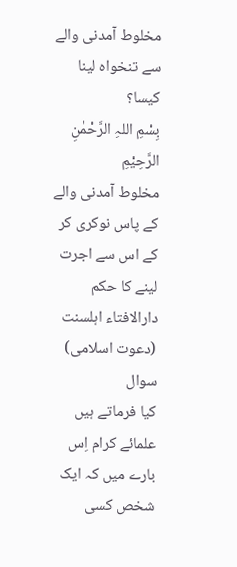مخلوط آمدنی والے سے تنخواہ لینا کیسا؟
بِسْمِ اللہِ الرَّحْمٰنِ الرَّحِيْمِ
مخلوط آمدنی والے کے پاس نوکری کر کے اس سے اجرت لینے کا حکم
دارالافتاء اہلسنت (دعوت اسلامی)
سوال
کیا فرماتے ہیں علمائے کرام اِس بارے میں کہ ایک شخص کسی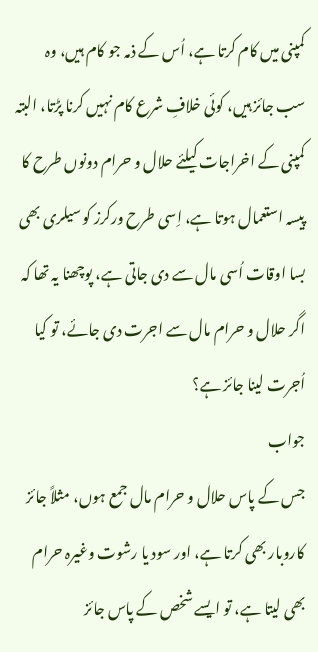کمپنی میں کام کرتا ہے، اُس کے ذمہ جو کام ہیں، وہ سب جائز ہیں، کوئی خلافِ شرع کام نہیں کرنا پڑتا، البتہ کمپنی کے اخراجات کیلئے حلال و حرام دونوں طرح کا پیسہ استعمال ہوتا ہے، اِسی طرح ورکرز کو سیلری بھی بسا اوقات اُسی مال سے دی جاتی ہے، پوچھنا یہ تھا کہ اگر حلال و حرام مال سے اجرت دی جائے، تو کیا اُجرت لینا جائز ہے؟
جواب
جس کے پاس حلال و حرام مال جمع ہوں، مثلاً جائز کاروبار بھی کرتا ہے، اور سود یا رشوت وغیرہ حرام بھی لیتا ہے، تو ایسے شخص کے پاس جائز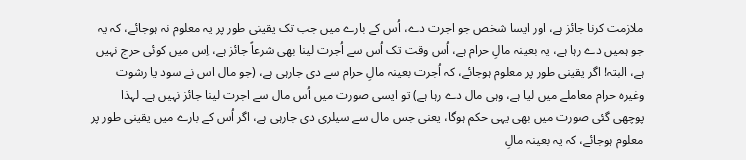ملازمت کرنا جائز ہے، اور ایسا شخص جو اجرت دے، اُس کے بارے میں جب تک یقینی طور پر یہ معلوم نہ ہوجائے، کہ یہ جو ہمیں دے رہا ہے، یہ بعینہ مالِ حرام ہے، اُس وقت تک اُس سے اُجرت لینا بھی شرعاً جائز ہے، اِس میں کوئی حرج نہیں ہے، البتہ! اگر یقینی طور پر معلوم ہوجائے، کہ اُجرت بعینہ مالِ حرام سے دی جارہی ہے، (جو مال اس نے سود یا رشوت وغیرہ حرام معاملے میں لیا ہے، وہی مال دے رہا ہے) تو ایسی صورت میں اُس مال سے اجرت لینا جائز نہیں ہے۔ لہذا پوچھی گئی صورت میں بھی یہی حکم ہوگا، یعنی جس مال سے سیلری دی جارہی ہے، اگر اُس کے بارے میں یقینی طور پر معلوم ہوجائے، کہ یہ بعینہ مالِ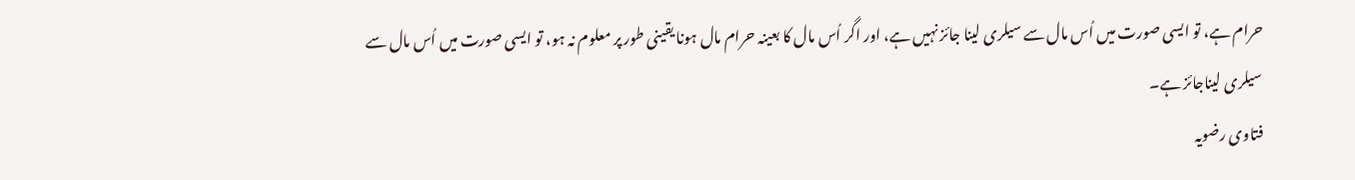حرام ہے، تو ایسی صورت میں اُس مال سے سیلری لینا جائز نہیں ہے، اور اگر اُس مال کا بعینہ حرام مال ہونا یقینی طور پر معلوم نہ ہو، تو ایسی صورت میں اُس مال سے سیلری لیناجائز ہے۔
فتاوی رضویہ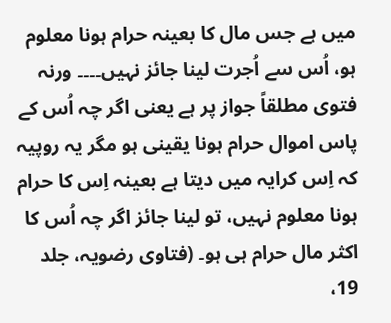میں ہے جس مال کا بعینہ حرام ہونا معلوم ہو، اُس سے اُجرت لینا جائز نہیں۔۔۔۔ ورنہ فتوی مطلقاً جواز پر ہے یعنی اگر چہ اُس کے پاس اموال حرام ہونا یقینی ہو مگر یہ روپیہ کہ اِس کرایہ میں دیتا ہے بعینہ اِس کا حرام ہونا معلوم نہیں، تو لینا جائز اگر چہ اُس کا اکثر مال حرام ہی ہو۔ (فتاوی رضویہ، جلد 19،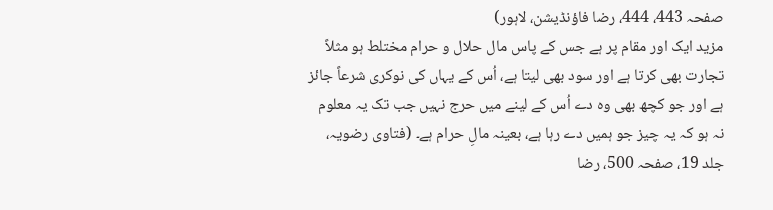صفحہ 443، 444، رضا فاؤنڈیشن، لاہور)
مزید ایک اور مقام پر ہے جس کے پاس مال حلال و حرام مختلط ہو مثلاً تجارت بھی کرتا ہے اور سود بھی لیتا ہے، اُس کے یہاں کی نوکری شرعاً جائز ہے اور جو کچھ بھی وہ دے اُس کے لینے میں حرج نہیں جب تک یہ معلوم نہ ہو کہ یہ چیز جو ہمیں دے رہا ہے، بعینہ مالِ حرام ہے۔ (فتاوی رضویہ، جلد 19، صفحہ 500، رضا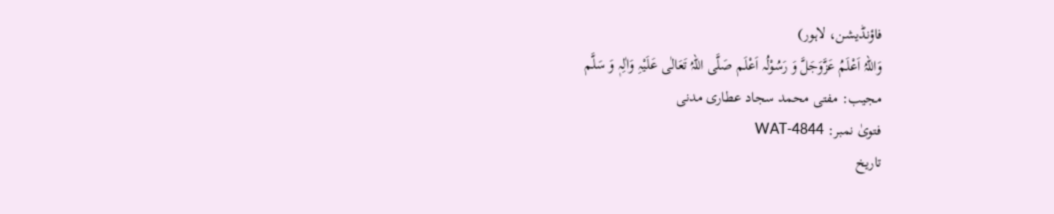فاؤنڈیشن، لاہور)
وَاللہُ اَعْلَمُ عَزَّوَجَلَّ وَ رَسُوْلُہ اَعْلَم صَلَّی اللہُ تَعَالٰی عَلَیْہِ وَاٰلِہٖ وَ سَلَّم
مجیب: مفتی محمد سجاد عطاری مدنی
فتویٰ نمبر: WAT-4844
تاریخ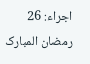اجراء: 26 رمضان المبارک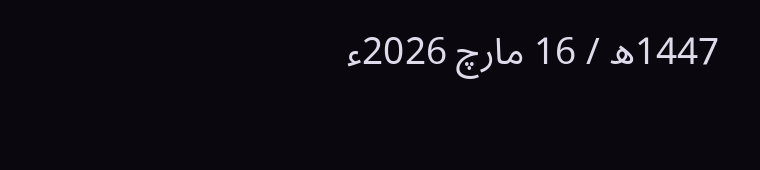1447ھ / 16 مارچ 2026ء